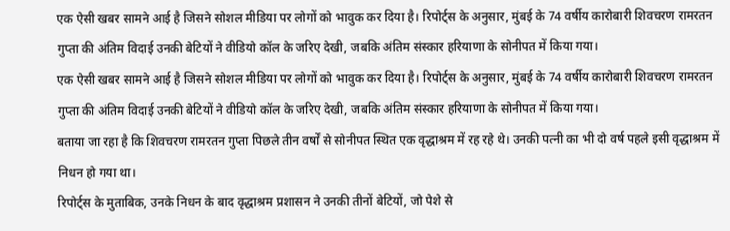एक ऐसी खबर सामने आई है जिसने सोशल मीडिया पर लोगों को भावुक कर दिया है। रिपोर्ट्स के अनुसार, मुंबई के 74 वर्षीय कारोबारी शिवचरण रामरतन गुप्ता की अंतिम विदाई उनकी बेटियों ने वीडियो कॉल के जरिए देखी, जबकि अंतिम संस्कार हरियाणा के सोनीपत में किया गया।
एक ऐसी खबर सामने आई है जिसने सोशल मीडिया पर लोगों को भावुक कर दिया है। रिपोर्ट्स के अनुसार, मुंबई के 74 वर्षीय कारोबारी शिवचरण रामरतन गुप्ता की अंतिम विदाई उनकी बेटियों ने वीडियो कॉल के जरिए देखी, जबकि अंतिम संस्कार हरियाणा के सोनीपत में किया गया।
बताया जा रहा है कि शिवचरण रामरतन गुप्ता पिछले तीन वर्षों से सोनीपत स्थित एक वृद्धाश्रम में रह रहे थे। उनकी पत्नी का भी दो वर्ष पहले इसी वृद्धाश्रम में निधन हो गया था।
रिपोर्ट्स के मुताबिक, उनके निधन के बाद वृद्धाश्रम प्रशासन ने उनकी तीनों बेटियों, जो पेशे से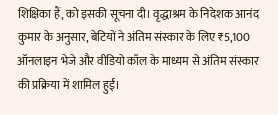शिक्षिका हैं, को इसकी सूचना दी। वृद्धाश्रम के निदेशक आनंद कुमार के अनुसार, बेटियों ने अंतिम संस्कार के लिए ₹5,100 ऑनलाइन भेजे और वीडियो कॉल के माध्यम से अंतिम संस्कार की प्रक्रिया में शामिल हुईं।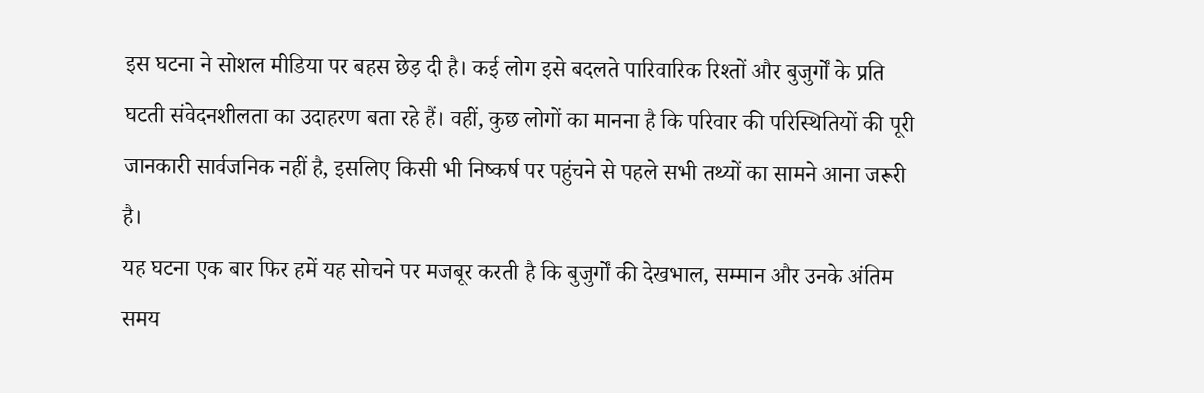इस घटना ने सोशल मीडिया पर बहस छेड़ दी है। कई लोग इसे बदलते पारिवारिक रिश्तों और बुजुर्गों के प्रति घटती संवेदनशीलता का उदाहरण बता रहे हैं। वहीं, कुछ लोगों का मानना है कि परिवार की परिस्थितियों की पूरी जानकारी सार्वजनिक नहीं है, इसलिए किसी भी निष्कर्ष पर पहुंचने से पहले सभी तथ्यों का सामने आना जरूरी है।
यह घटना एक बार फिर हमें यह सोचने पर मजबूर करती है कि बुजुर्गों की देखभाल, सम्मान और उनके अंतिम समय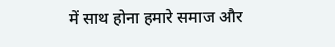में साथ होना हमारे समाज और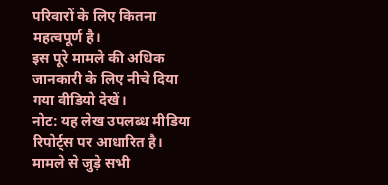परिवारों के लिए कितना महत्वपूर्ण है।
इस पूरे मामले की अधिक जानकारी के लिए नीचे दिया गया वीडियो देखें।
नोट: यह लेख उपलब्ध मीडिया रिपोर्ट्स पर आधारित है। मामले से जुड़े सभी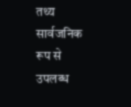तथ्य सार्वजनिक रूप से उपलब्ध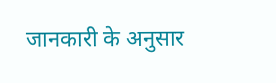जानकारी के अनुसार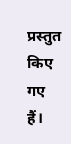प्रस्तुत किए गए हैं।